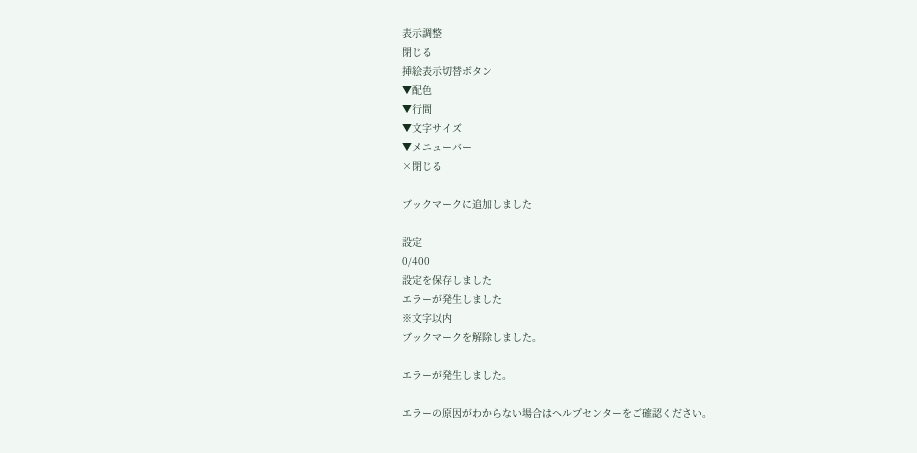表示調整
閉じる
挿絵表示切替ボタン
▼配色
▼行間
▼文字サイズ
▼メニューバー
×閉じる

ブックマークに追加しました

設定
0/400
設定を保存しました
エラーが発生しました
※文字以内
ブックマークを解除しました。

エラーが発生しました。

エラーの原因がわからない場合はヘルプセンターをご確認ください。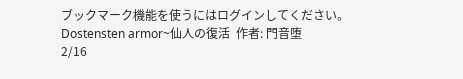ブックマーク機能を使うにはログインしてください。
Dostensten armor~仙人の復活  作者: 門音堕
2/16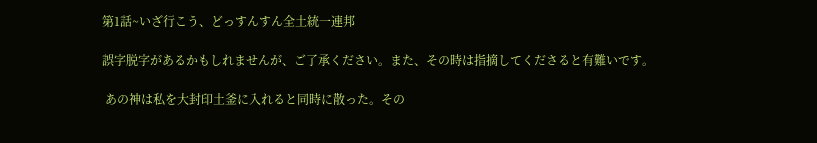第1話~いざ行こう、どっすんすん全土統一連邦

誤字脱字があるかもしれませんが、ご了承ください。また、その時は指摘してくださると有難いです。

 あの神は私を大封印土釜に入れると同時に散った。その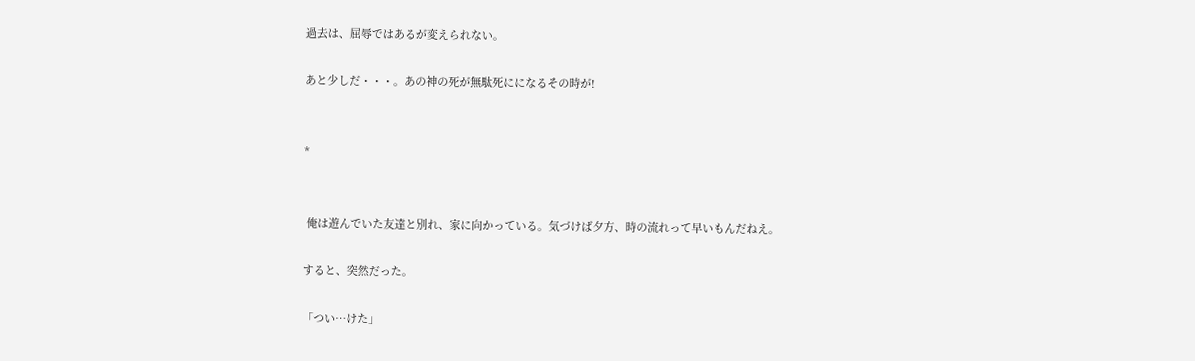過去は、屈辱ではあるが変えられない。

あと少しだ・・・。あの神の死が無駄死にになるその時が!


*


 俺は遊んでいた友達と別れ、家に向かっている。気づけば夕方、時の流れって早いもんだねえ。

すると、突然だった。

「つい…けた」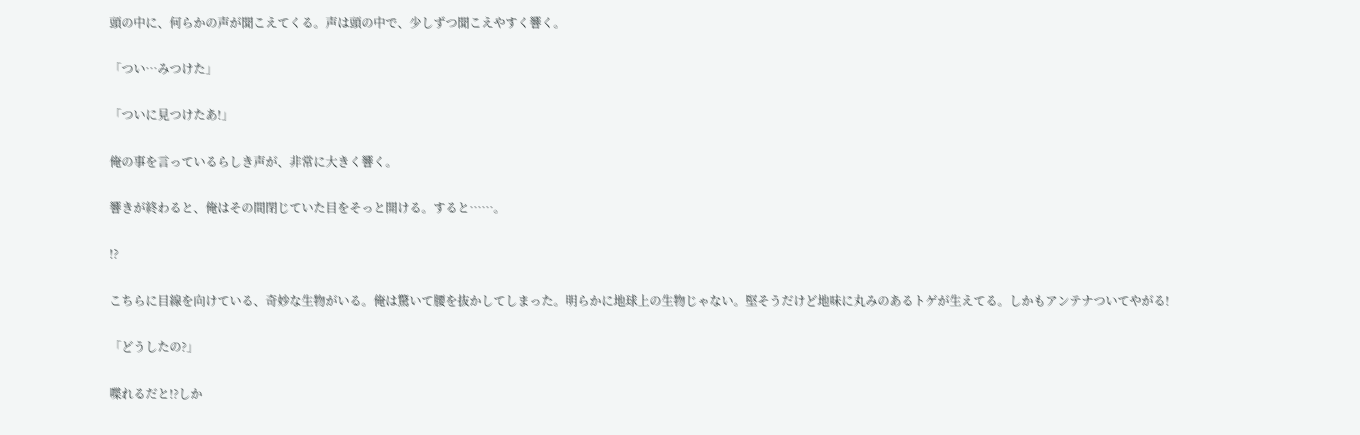頭の中に、何らかの声が聞こえてくる。声は頭の中で、少しずつ聞こえやすく響く。

「つい…みつけた」

「ついに見つけたあ!」

俺の事を言っているらしき声が、非常に大きく響く。

響きが終わると、俺はその間閉じていた目をそっと開ける。すると……。

!?

こちらに目線を向けている、奇妙な生物がいる。俺は驚いて腰を抜かしてしまった。明らかに地球上の生物じゃない。堅そうだけど地味に丸みのあるトゲが生えてる。しかもアンテナついてやがる!

「どうしたの?」

喋れるだと!?しか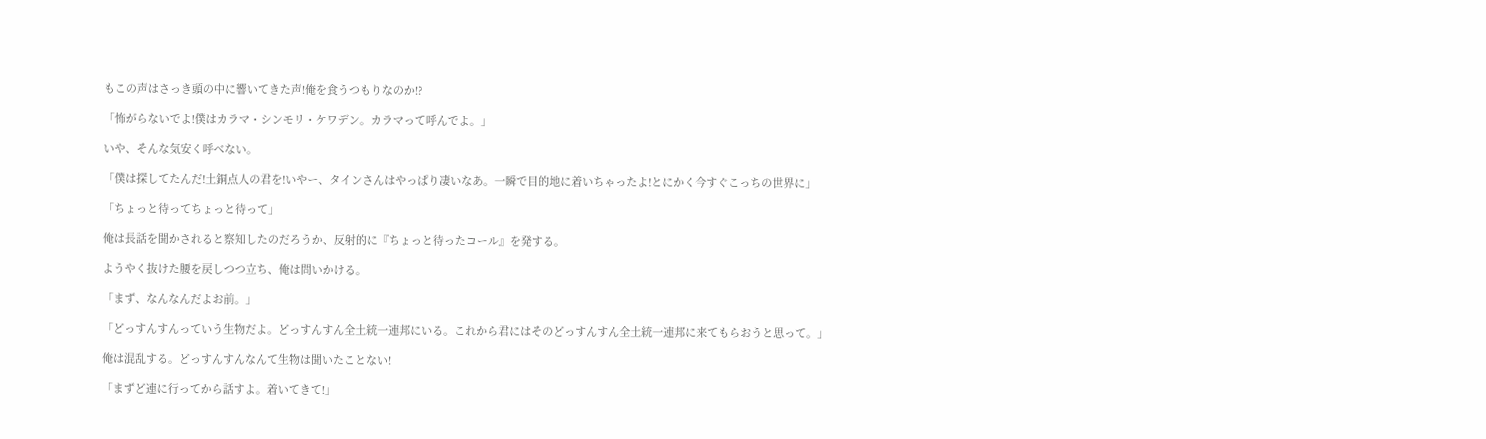もこの声はさっき頭の中に響いてきた声!俺を食うつもりなのか!?

「怖がらないでよ!僕はカラマ・シンモリ・ケワデン。カラマって呼んでよ。」

いや、そんな気安く呼べない。

「僕は探してたんだ!土銅点人の君を!いやー、タインさんはやっぱり凄いなあ。一瞬で目的地に着いちゃったよ!とにかく今すぐこっちの世界に」

「ちょっと待ってちょっと待って」

俺は長話を聞かされると察知したのだろうか、反射的に『ちょっと待ったコール』を発する。

ようやく抜けた腰を戻しつつ立ち、俺は問いかける。

「まず、なんなんだよお前。」

「どっすんすんっていう生物だよ。どっすんすん全土統一連邦にいる。これから君にはそのどっすんすん全土統一連邦に来てもらおうと思って。」

俺は混乱する。どっすんすんなんて生物は聞いたことない!

「まずど連に行ってから話すよ。着いてきて!」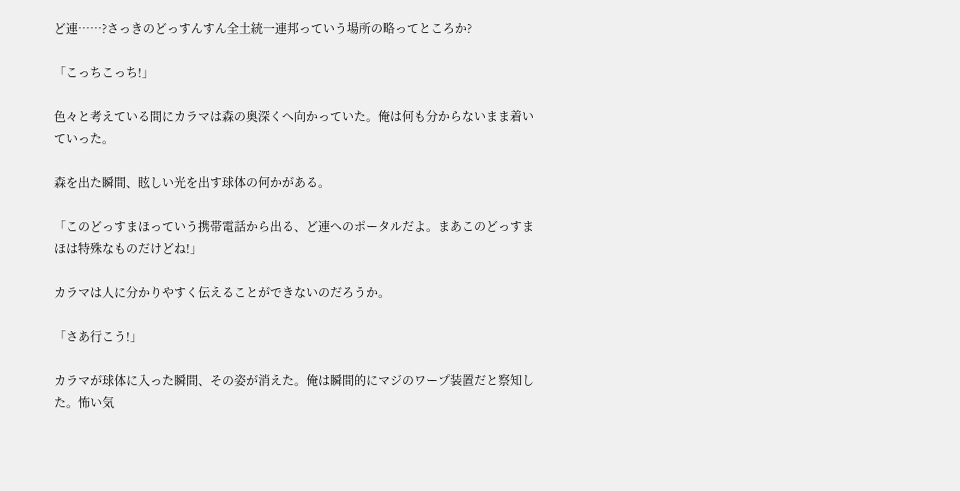ど連……?さっきのどっすんすん全土統一連邦っていう場所の略ってところか?

「こっちこっち!」

色々と考えている間にカラマは森の奥深くへ向かっていた。俺は何も分からないまま着いていった。

森を出た瞬間、眩しい光を出す球体の何かがある。

「このどっすまほっていう携帯電話から出る、ど連へのポータルだよ。まあこのどっすまほは特殊なものだけどね!」

カラマは人に分かりやすく伝えることができないのだろうか。

「さあ行こう!」

カラマが球体に入った瞬間、その姿が消えた。俺は瞬間的にマジのワープ装置だと察知した。怖い気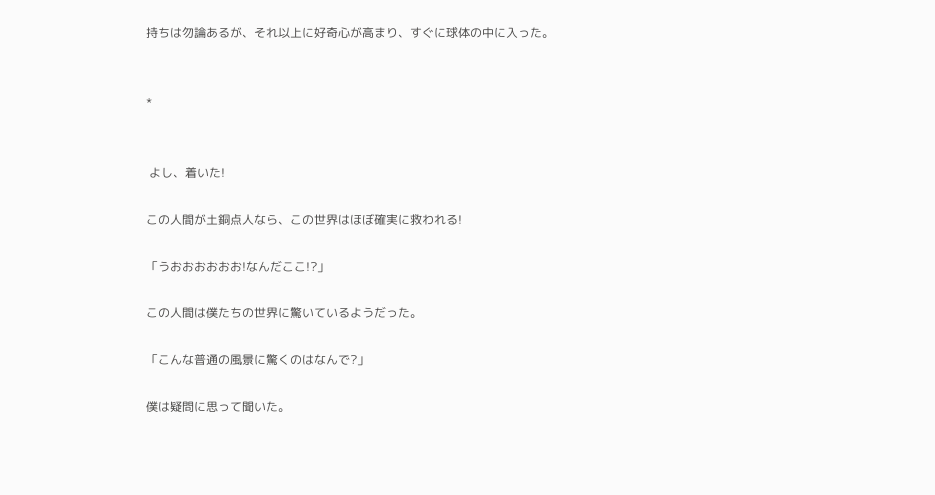持ちは勿論あるが、それ以上に好奇心が高まり、すぐに球体の中に入った。


*


 よし、着いた!

この人間が土銅点人なら、この世界はほぼ確実に救われる!

「うおおおおおお!なんだここ!?」

この人間は僕たちの世界に驚いているようだった。

「こんな普通の風景に驚くのはなんで?」

僕は疑問に思って聞いた。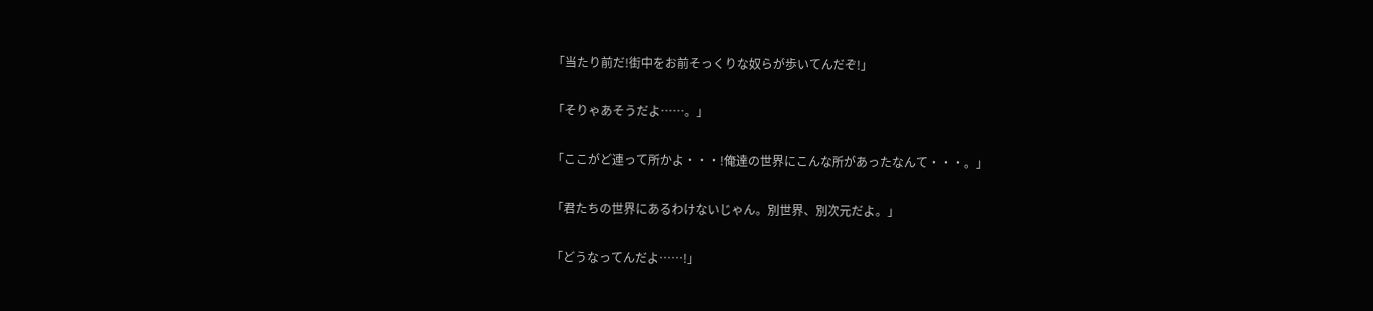「当たり前だ!街中をお前そっくりな奴らが歩いてんだぞ!」

「そりゃあそうだよ……。」

「ここがど連って所かよ・・・!俺達の世界にこんな所があったなんて・・・。」

「君たちの世界にあるわけないじゃん。別世界、別次元だよ。」

「どうなってんだよ……!」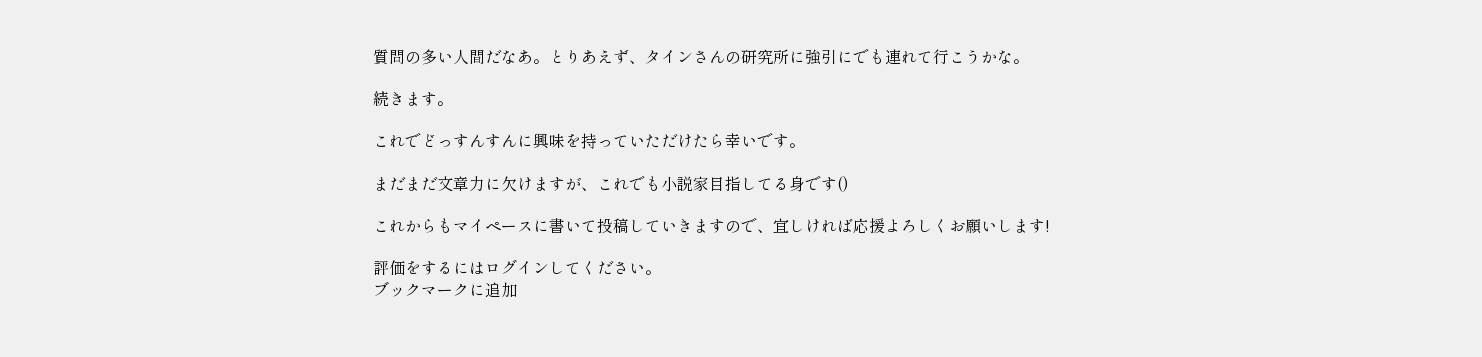質問の多い人間だなあ。とりあえず、タインさんの研究所に強引にでも連れて行こうかな。

続きます。

これでどっすんすんに興味を持っていただけたら幸いです。

まだまだ文章力に欠けますが、これでも小説家目指してる身です()

これからもマイペースに書いて投稿していきますので、宜しければ応援よろしくお願いします!

評価をするにはログインしてください。
ブックマークに追加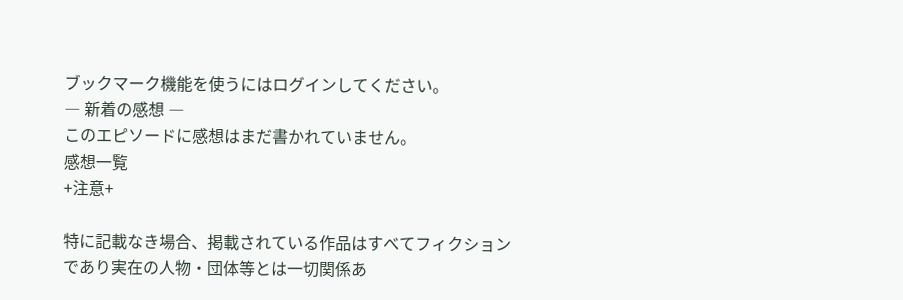ブックマーク機能を使うにはログインしてください。
― 新着の感想 ―
このエピソードに感想はまだ書かれていません。
感想一覧
+注意+

特に記載なき場合、掲載されている作品はすべてフィクションであり実在の人物・団体等とは一切関係あ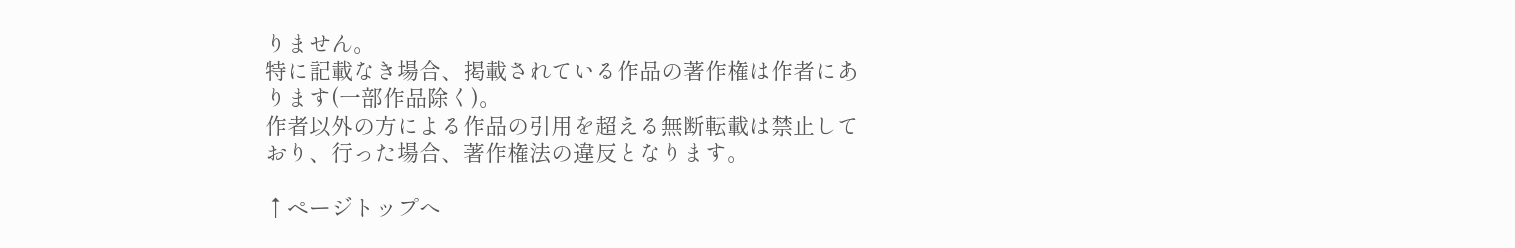りません。
特に記載なき場合、掲載されている作品の著作権は作者にあります(一部作品除く)。
作者以外の方による作品の引用を超える無断転載は禁止しており、行った場合、著作権法の違反となります。

↑ページトップへ